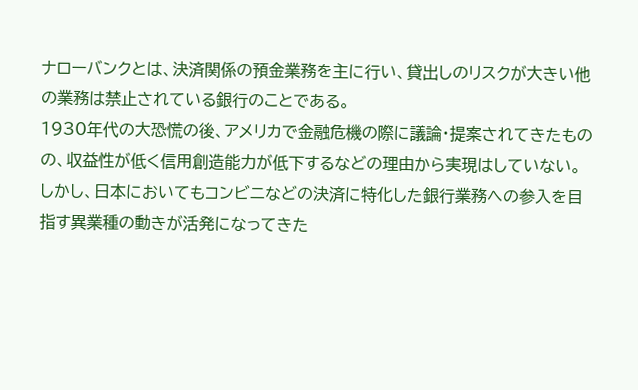ナローバンクとは、決済関係の預金業務を主に行い、貸出しのリスクが大きい他の業務は禁止されている銀行のことである。
1930年代の大恐慌の後、アメリカで金融危機の際に議論・提案されてきたものの、収益性が低く信用創造能力が低下するなどの理由から実現はしていない。
しかし、日本においてもコンビニなどの決済に特化した銀行業務への参入を目指す異業種の動きが活発になってきた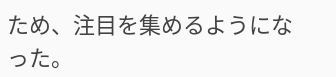ため、注目を集めるようになった。